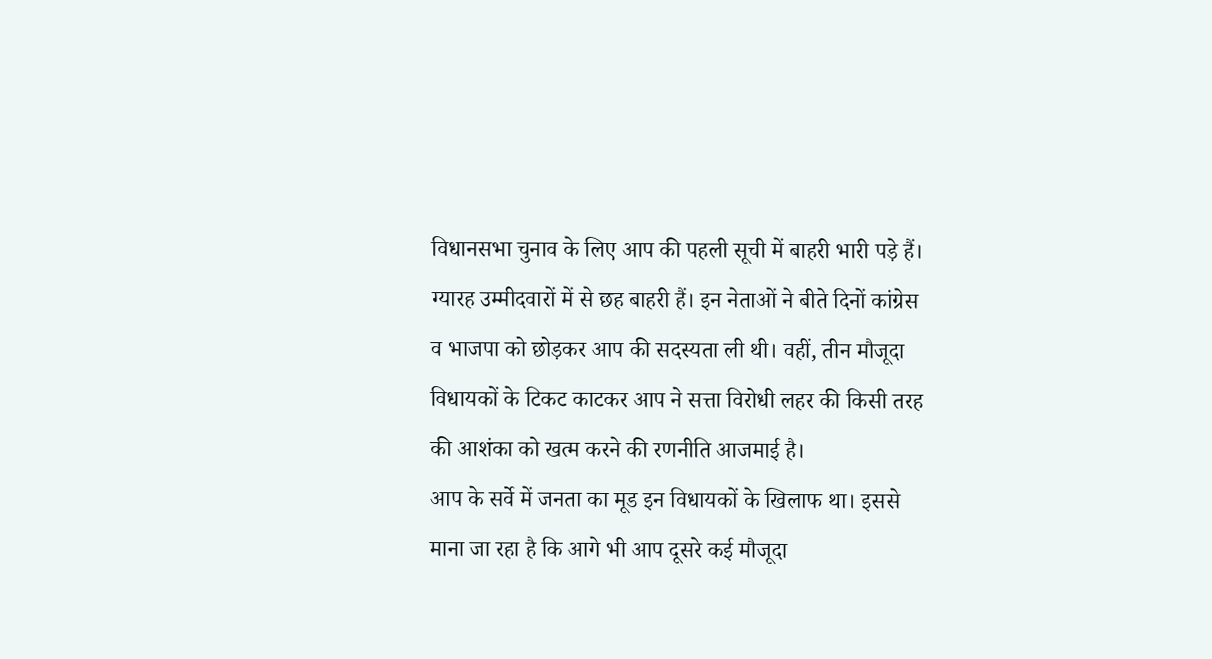विधानसभा चुनाव के लिए आप की पहली सूची में बाहरी भारी पड़े हैं। ग्यारह उम्मीदवारों में से छह बाहरी हैं। इन नेताओं ने बीते दिनों कांग्रेस व भाजपा को छोड़कर आप की सदस्यता ली थी। वहीं, तीन मौजूदा विधायकों के टिकट काटकर आप ने सत्ता विरोधी लहर की किसी तरह की आशंका को खत्म करने की रणनीति आजमाई है।
आप के सर्वे में जनता का मूड इन विधायकों के खिलाफ था। इससे माना जा रहा है कि आगे भी आप दूसरे कई मौजूदा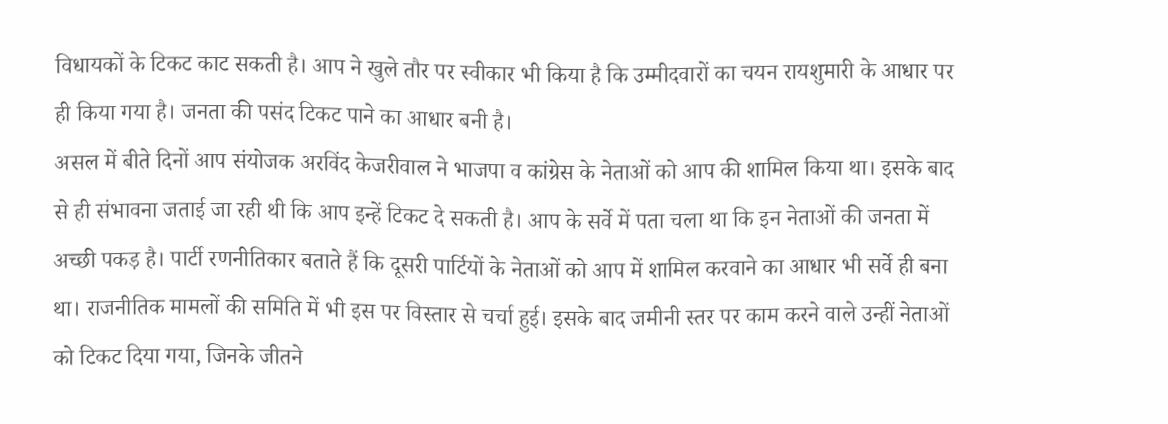विधायकों के टिकट काट सकती है। आप ने खुले तौर पर स्वीकार भी किया है कि उम्मीदवारों का चयन रायशुमारी के आधार पर ही किया गया है। जनता की पसंद टिकट पाने का आधार बनी है।
असल में बीते दिनों आप संयोजक अरविंद केजरीवाल ने भाजपा व कांग्रेस के नेताओं को आप की शामिल किया था। इसके बाद से ही संभावना जताई जा रही थी कि आप इन्हें टिकट दे सकती है। आप के सर्वे में पता चला था कि इन नेताओं की जनता में अच्छी पकड़ है। पार्टी रणनीतिकार बताते हैं कि दूसरी पार्टियों के नेताओं को आप में शामिल करवाने का आधार भी सर्वे ही बना था। राजनीतिक मामलों की समिति में भी इस पर विस्तार से चर्चा हुई। इसके बाद जमीनी स्तर पर काम करने वाले उन्हीं नेताओं को टिकट दिया गया, जिनके जीतने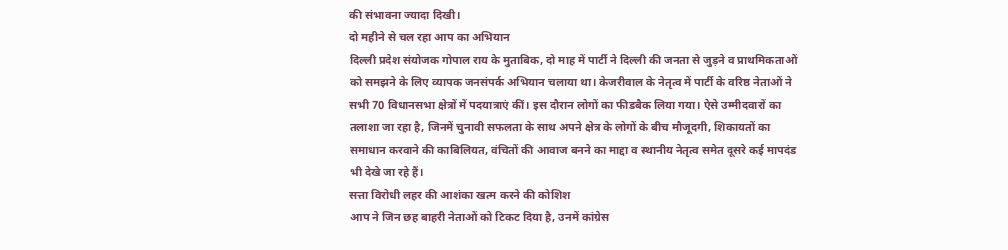की संभावना ज्यादा दिखी।
दो महीने से चल रहा आप का अभियान
दिल्ली प्रदेश संयोजक गोपाल राय के मुताबिक, दो माह में पार्टी ने दिल्ली की जनता से जुड़ने व प्राथमिकताओं को समझने के लिए व्यापक जनसंपर्क अभियान चलाया था। केजरीवाल के नेतृत्व में पार्टी के वरिष्ठ नेताओं ने सभी 70 विधानसभा क्षेत्रों में पदयात्राएं कीं। इस दौरान लोगों का फीडबैक लिया गया। ऐसे उम्मीदवारों का तलाशा जा रहा है, जिनमें चुनावी सफलता के साथ अपने क्षेत्र के लोगों के बीच मौजूदगी, शिकायतों का समाधान करवाने की काबिलियत, वंचितों की आवाज बनने का माद्दा व स्थानीय नेतृत्व समेत दूसरे कई मापदंड भी देखे जा रहे हैं।
सत्ता विरोधी लहर की आशंका खत्म करने की कोशिश
आप ने जिन छह बाहरी नेताओं को टिकट दिया है, उनमें कांग्रेस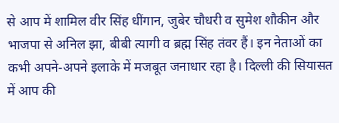से आप में शामिल वीर सिंह धींगान, जुबेर चौधरी व सुमेश शौकीन और भाजपा से अनिल झा, बीबी त्यागी व ब्रह्म सिंह तंवर हैं। इन नेताओं का कभी अपने-अपने इलाके में मजबूत जनाधार रहा है। दिल्ली की सियासत में आप की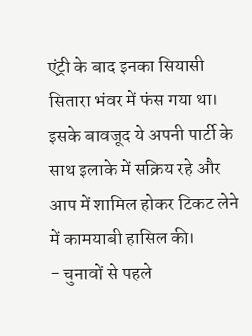एंट्री के बाद इनका सियासी सितारा भंवर में फंस गया था। इसके बावजूद ये अपनी पार्टी के साथ इलाके में सक्रिय रहे और आप में शामिल होकर टिकट लेने में कामयाबी हासिल की।
- चुनावों से पहले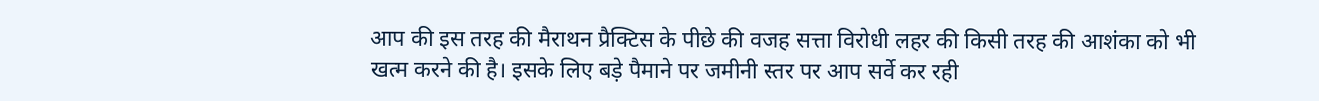आप की इस तरह की मैराथन प्रैक्टिस के पीछे की वजह सत्ता विरोधी लहर की किसी तरह की आशंका को भी खत्म करने की है। इसके लिए बड़े पैमाने पर जमीनी स्तर पर आप सर्वे कर रही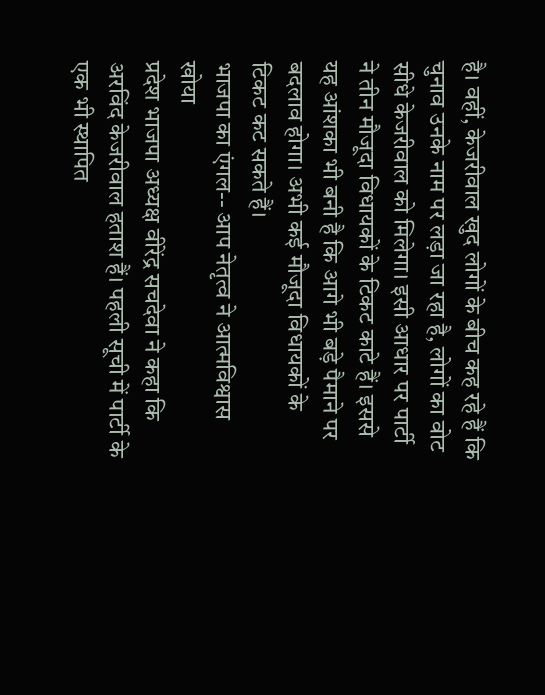है। वहीं, केजरीवाल खुद लोगों के बीच कह रहे हैं कि चुनाव उनके नाम पर लड़ा जा रहा है, लोगों का वोट सीधे केजरीवाल को मिलेगा। इसी आधार पर पार्टी ने तीन मौजूदा विधायकों के टिकट काटे हैं। इससे यह आंशका भी बनी है कि आगे भी बड़े पैमाने पर बदलाव होगा। अभी कई मौजूदा विधायकों के टिकट कट सकते हैं।
भाजपा का एंगल-- आप नेतृत्व ने आत्मविश्वास खोया
प्रदेश भाजपा अध्यक्ष वीरेंद्र सचदेवा ने कहा कि अरविंद केजरीवाल हताश हैं। पहली सूची में पार्टी के एक भी स्थापित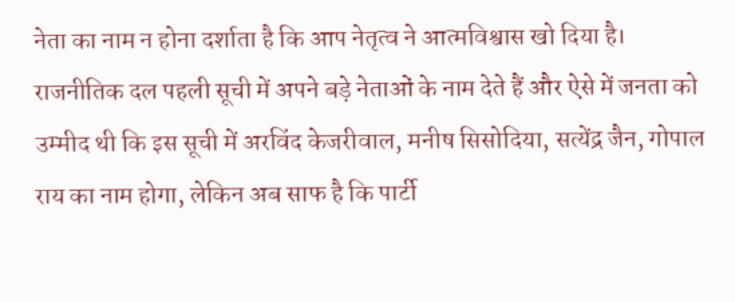नेता का नाम न होना दर्शाता है कि आप नेतृत्व ने आत्मविश्वास खो दिया है। राजनीतिक दल पहली सूची में अपने बड़े नेताओं के नाम देते हैं और ऐसे में जनता को उम्मीद थी कि इस सूची में अरविंद केजरीवाल, मनीष सिसोदिया, सत्येंद्र जैन, गोपाल राय का नाम होगा, लेकिन अब साफ है कि पार्टी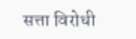सत्ता विरोधी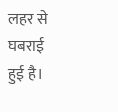लहर से घबराई हुई है।